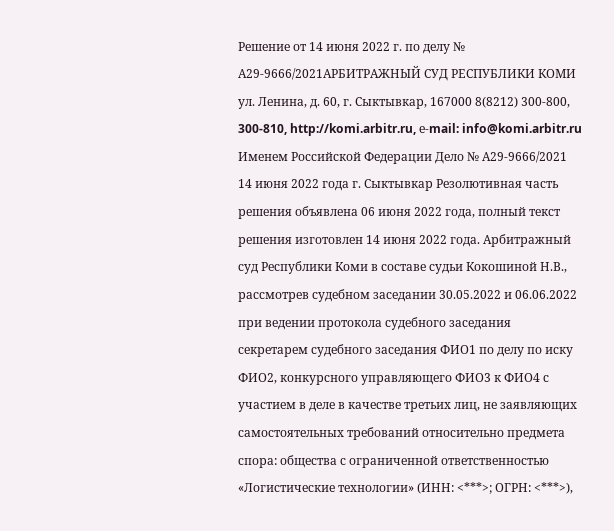Решение от 14 июня 2022 г. по делу № А29-9666/2021АРБИТРАЖНЫЙ СУД РЕСПУБЛИКИ КОМИ ул. Ленина, д. 60, г. Сыктывкар, 167000 8(8212) 300-800, 300-810, http://komi.arbitr.ru, е-mail: info@komi.arbitr.ru Именем Российской Федерации Дело № А29-9666/2021 14 июня 2022 года г. Сыктывкар Резолютивная часть решения объявлена 06 июня 2022 года, полный текст решения изготовлен 14 июня 2022 года. Арбитражный суд Республики Коми в составе судьи Кокошиной Н.В., рассмотрев судебном заседании 30.05.2022 и 06.06.2022 при ведении протокола судебного заседания секретарем судебного заседания ФИО1 по делу по иску ФИО2, конкурсного управляющего ФИО3 к ФИО4 с участием в деле в качестве третьих лиц, не заявляющих самостоятельных требований относительно предмета спора: общества с ограниченной ответственностью «Логистические технологии» (ИНН: <***>; ОГРН: <***>),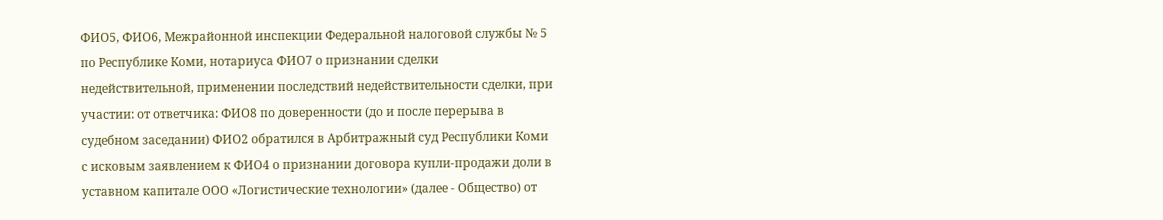ФИО5, ФИО6, Межрайонной инспекции Федеральной налоговой службы № 5 по Республике Коми, нотариуса ФИО7 о признании сделки недействительной, применении последствий недействительности сделки, при участии: от ответчика: ФИО8 по доверенности (до и после перерыва в судебном заседании) ФИО2 обратился в Арбитражный суд Республики Коми с исковым заявлением к ФИО4 о признании договора купли-продажи доли в уставном капитале ООО «Логистические технологии» (далее - Общество) от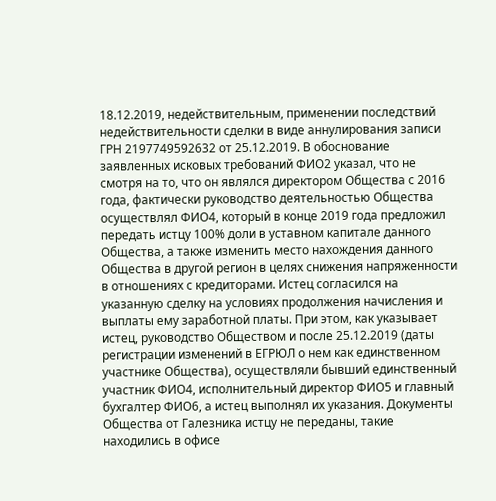18.12.2019, недействительным, применении последствий недействительности сделки в виде аннулирования записи ГРН 2197749592632 от 25.12.2019. В обоснование заявленных исковых требований ФИО2 указал, что не смотря на то, что он являлся директором Общества с 2016 года, фактически руководство деятельностью Общества осуществлял ФИО4, который в конце 2019 года предложил передать истцу 100% доли в уставном капитале данного Общества, а также изменить место нахождения данного Общества в другой регион в целях снижения напряженности в отношениях с кредиторами. Истец согласился на указанную сделку на условиях продолжения начисления и выплаты ему заработной платы. При этом, как указывает истец, руководство Обществом и после 25.12.2019 (даты регистрации изменений в ЕГРЮЛ о нем как единственном участнике Общества), осуществляли бывший единственный участник ФИО4, исполнительный директор ФИО5 и главный бухгалтер ФИО6, а истец выполнял их указания. Документы Общества от Галезника истцу не переданы, такие находились в офисе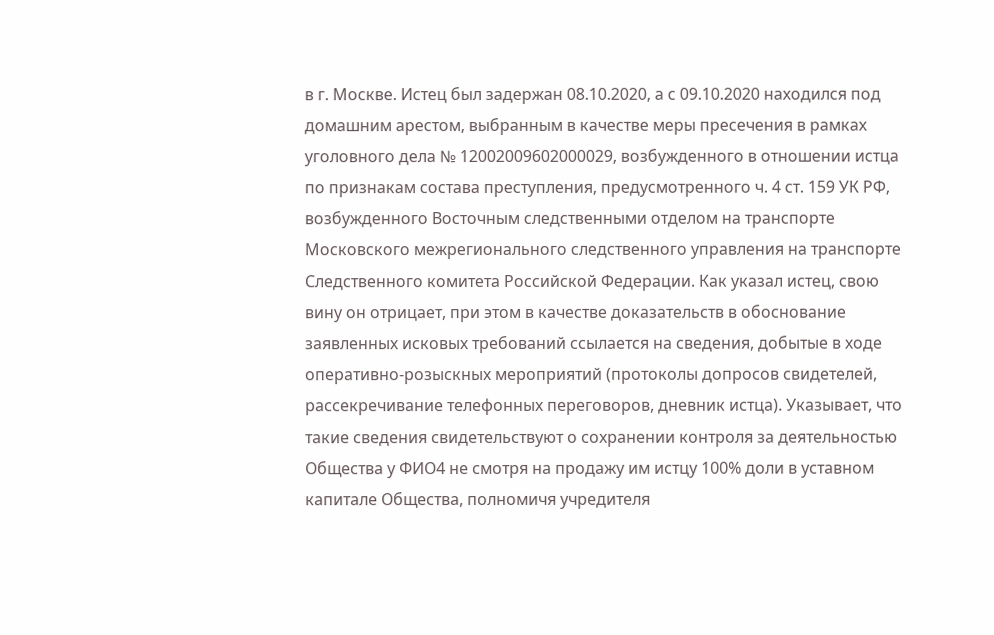в г. Москве. Истец был задержан 08.10.2020, а с 09.10.2020 находился под домашним арестом, выбранным в качестве меры пресечения в рамках уголовного дела № 12002009602000029, возбужденного в отношении истца по признакам состава преступления, предусмотренного ч. 4 ст. 159 УК РФ, возбужденного Восточным следственными отделом на транспорте Московского межрегионального следственного управления на транспорте Следственного комитета Российской Федерации. Как указал истец, свою вину он отрицает, при этом в качестве доказательств в обоснование заявленных исковых требований ссылается на сведения, добытые в ходе оперативно-розыскных мероприятий (протоколы допросов свидетелей, рассекречивание телефонных переговоров, дневник истца). Указывает, что такие сведения свидетельствуют о сохранении контроля за деятельностью Общества у ФИО4 не смотря на продажу им истцу 100% доли в уставном капитале Общества, полномичя учредителя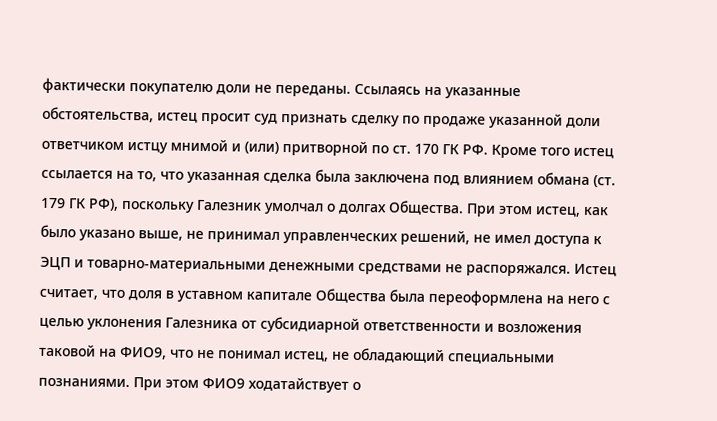фактически покупателю доли не переданы. Ссылаясь на указанные обстоятельства, истец просит суд признать сделку по продаже указанной доли ответчиком истцу мнимой и (или) притворной по ст. 170 ГК РФ. Кроме того истец ссылается на то, что указанная сделка была заключена под влиянием обмана (ст. 179 ГК РФ), поскольку Галезник умолчал о долгах Общества. При этом истец, как было указано выше, не принимал управленческих решений, не имел доступа к ЭЦП и товарно-материальными денежными средствами не распоряжался. Истец считает, что доля в уставном капитале Общества была переоформлена на него с целью уклонения Галезника от субсидиарной ответственности и возложения таковой на ФИО9, что не понимал истец, не обладающий специальными познаниями. При этом ФИО9 ходатайствует о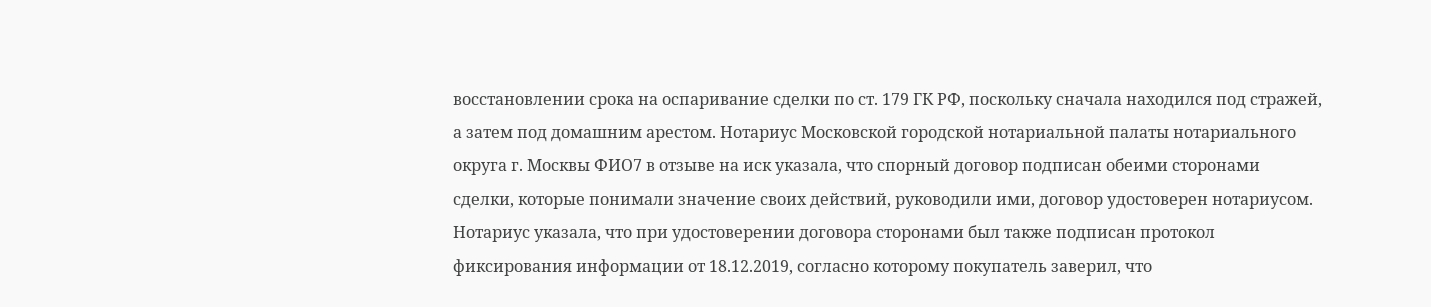восстановлении срока на оспаривание сделки по ст. 179 ГК РФ, поскольку сначала находился под стражей, а затем под домашним арестом. Нотариус Московской городской нотариальной палаты нотариального округа г. Москвы ФИО7 в отзыве на иск указала, что спорный договор подписан обеими сторонами сделки, которые понимали значение своих действий, руководили ими, договор удостоверен нотариусом. Нотариус указала, что при удостоверении договора сторонами был также подписан протокол фиксирования информации от 18.12.2019, согласно которому покупатель заверил, что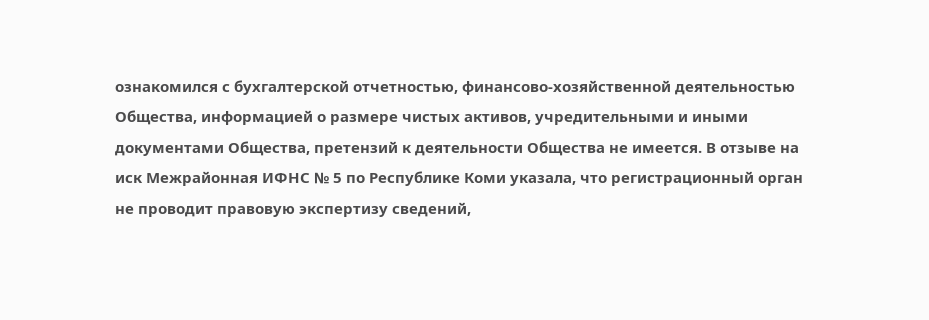ознакомился с бухгалтерской отчетностью, финансово-хозяйственной деятельностью Общества, информацией о размере чистых активов, учредительными и иными документами Общества, претензий к деятельности Общества не имеется. В отзыве на иск Межрайонная ИФНС № 5 по Республике Коми указала, что регистрационный орган не проводит правовую экспертизу сведений,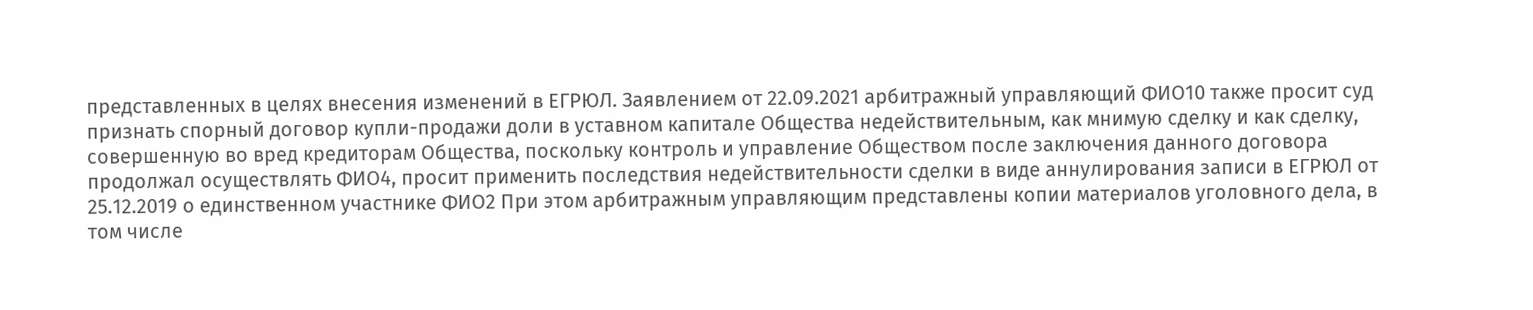представленных в целях внесения изменений в ЕГРЮЛ. Заявлением от 22.09.2021 арбитражный управляющий ФИО10 также просит суд признать спорный договор купли-продажи доли в уставном капитале Общества недействительным, как мнимую сделку и как сделку, совершенную во вред кредиторам Общества, поскольку контроль и управление Обществом после заключения данного договора продолжал осуществлять ФИО4, просит применить последствия недействительности сделки в виде аннулирования записи в ЕГРЮЛ от 25.12.2019 о единственном участнике ФИО2 При этом арбитражным управляющим представлены копии материалов уголовного дела, в том числе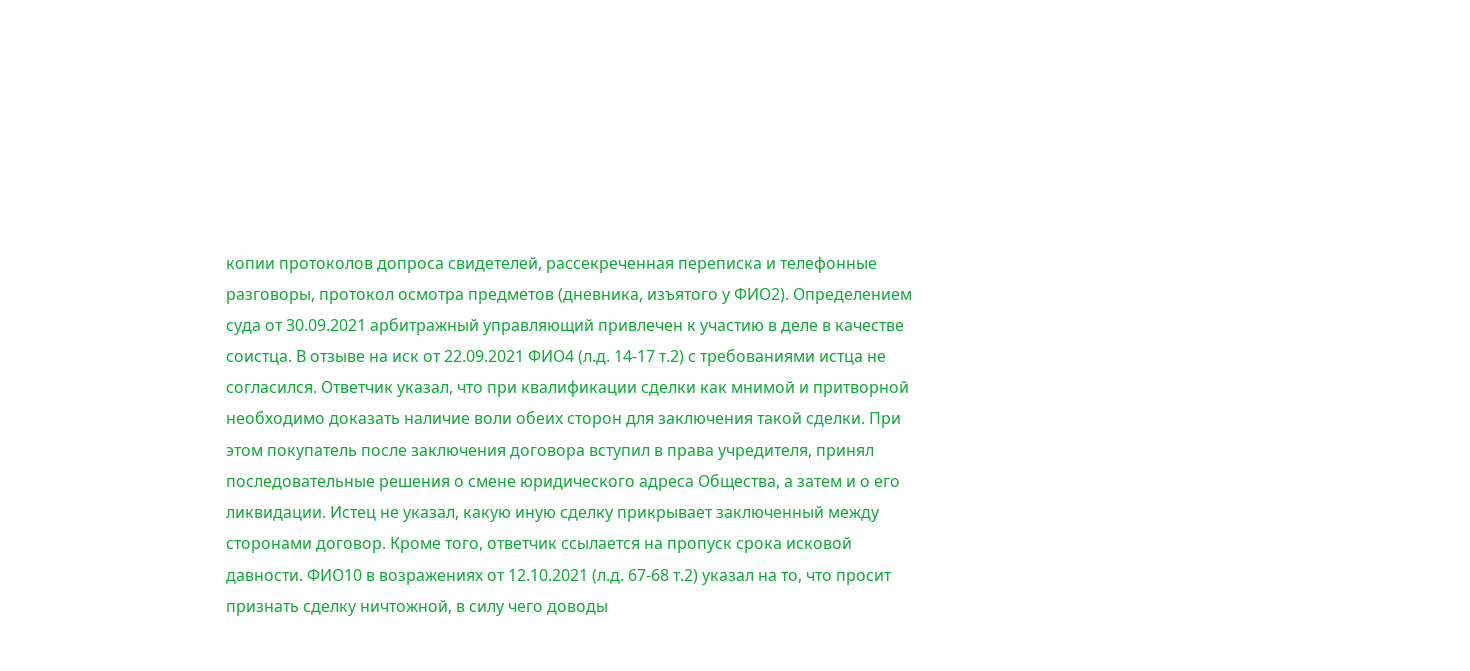копии протоколов допроса свидетелей, рассекреченная переписка и телефонные разговоры, протокол осмотра предметов (дневника, изъятого у ФИО2). Определением суда от 30.09.2021 арбитражный управляющий привлечен к участию в деле в качестве соистца. В отзыве на иск от 22.09.2021 ФИО4 (л.д. 14-17 т.2) с требованиями истца не согласился. Ответчик указал, что при квалификации сделки как мнимой и притворной необходимо доказать наличие воли обеих сторон для заключения такой сделки. При этом покупатель после заключения договора вступил в права учредителя, принял последовательные решения о смене юридического адреса Общества, а затем и о его ликвидации. Истец не указал, какую иную сделку прикрывает заключенный между сторонами договор. Кроме того, ответчик ссылается на пропуск срока исковой давности. ФИО10 в возражениях от 12.10.2021 (л.д. 67-68 т.2) указал на то, что просит признать сделку ничтожной, в силу чего доводы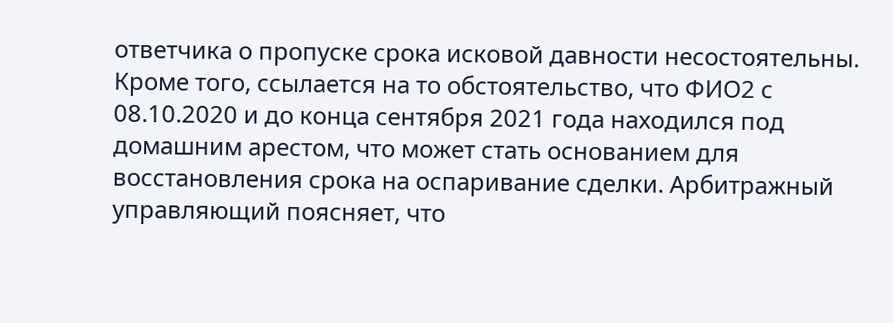ответчика о пропуске срока исковой давности несостоятельны. Кроме того, ссылается на то обстоятельство, что ФИО2 с 08.10.2020 и до конца сентября 2021 года находился под домашним арестом, что может стать основанием для восстановления срока на оспаривание сделки. Арбитражный управляющий поясняет, что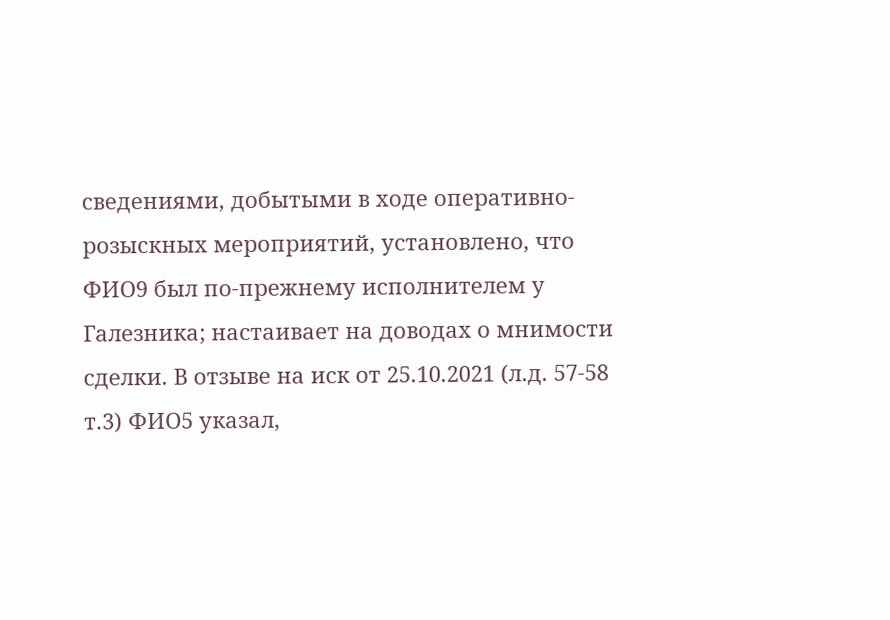сведениями, добытыми в ходе оперативно-розыскных мероприятий, установлено, что ФИО9 был по-прежнему исполнителем у Галезника; настаивает на доводах о мнимости сделки. В отзыве на иск от 25.10.2021 (л.д. 57-58 т.3) ФИО5 указал,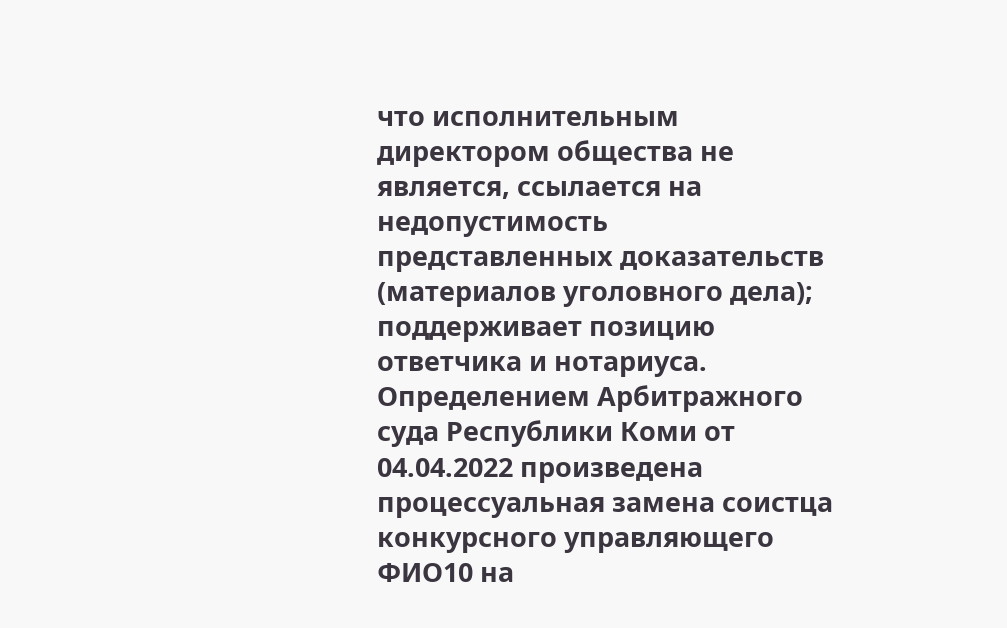что исполнительным директором общества не является, ссылается на недопустимость представленных доказательств (материалов уголовного дела); поддерживает позицию ответчика и нотариуса. Определением Арбитражного суда Республики Коми от 04.04.2022 произведена процессуальная замена соистца конкурсного управляющего ФИО10 на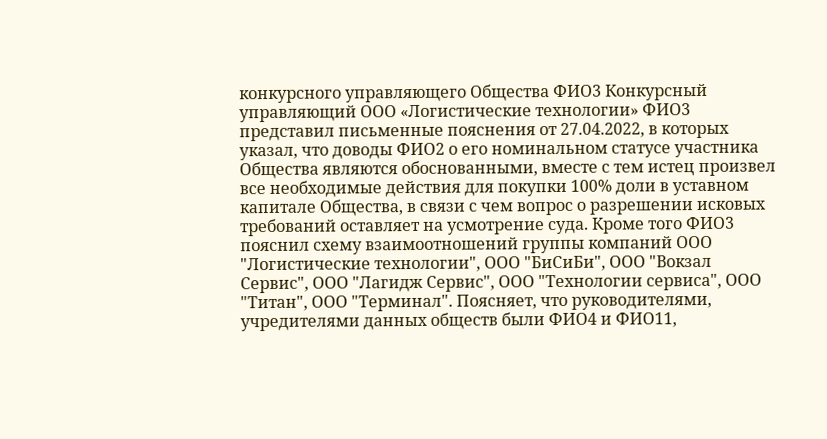конкурсного управляющего Общества ФИО3 Конкурсный управляющий ООО «Логистические технологии» ФИО3 представил письменные пояснения от 27.04.2022, в которых указал, что доводы ФИО2 о его номинальном статусе участника Общества являются обоснованными, вместе с тем истец произвел все необходимые действия для покупки 100% доли в уставном капитале Общества, в связи с чем вопрос о разрешении исковых требований оставляет на усмотрение суда. Кроме того ФИО3 пояснил схему взаимоотношений группы компаний ООО "Логистические технологии", ООО "БиСиБи", ООО "Вокзал Сервис", ООО "Лагидж Сервис", ООО "Технологии сервиса", ООО "Титан", ООО "Терминал". Поясняет, что руководителями, учредителями данных обществ были ФИО4 и ФИО11,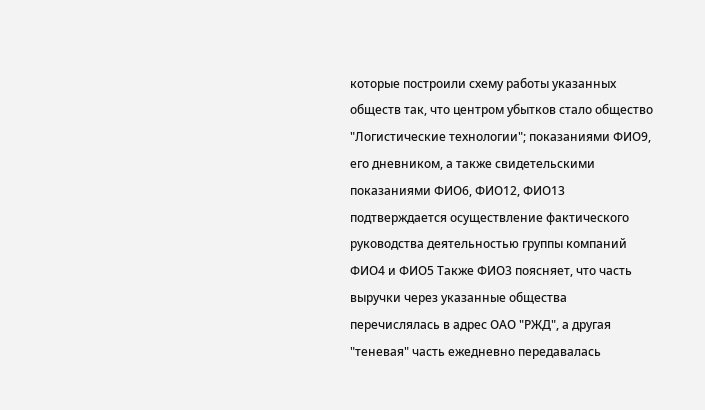которые построили схему работы указанных обществ так, что центром убытков стало общество "Логистические технологии"; показаниями ФИО9, его дневником, а также свидетельскими показаниями ФИО6, ФИО12, ФИО13 подтверждается осуществление фактического руководства деятельностью группы компаний ФИО4 и ФИО5 Также ФИО3 поясняет, что часть выручки через указанные общества перечислялась в адрес ОАО "РЖД", а другая "теневая" часть ежедневно передавалась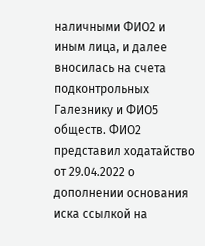наличными ФИО2 и иным лица, и далее вносилась на счета подконтрольных Галезнику и ФИО5 обществ. ФИО2 представил ходатайство от 29.04.2022 о дополнении основания иска ссылкой на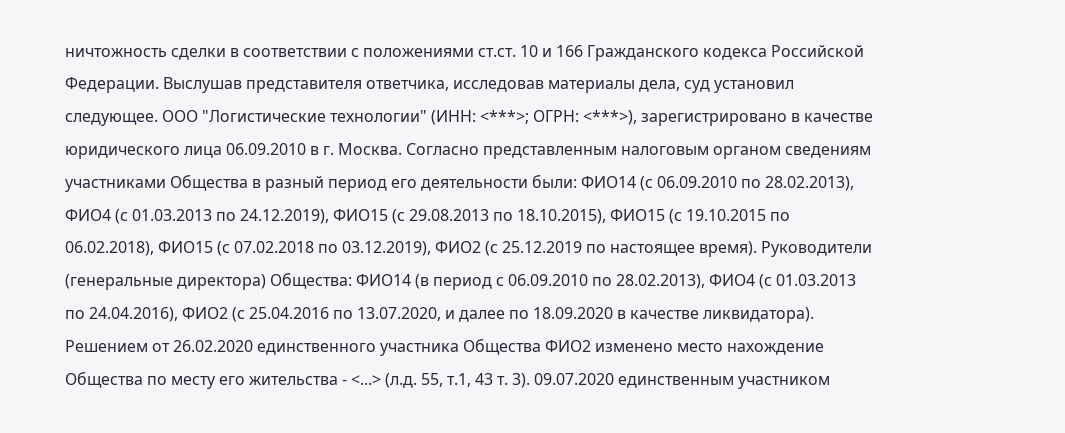ничтожность сделки в соответствии с положениями ст.ст. 10 и 166 Гражданского кодекса Российской Федерации. Выслушав представителя ответчика, исследовав материалы дела, суд установил следующее. ООО "Логистические технологии" (ИНН: <***>; ОГРН: <***>), зарегистрировано в качестве юридического лица 06.09.2010 в г. Москва. Согласно представленным налоговым органом сведениям участниками Общества в разный период его деятельности были: ФИО14 (с 06.09.2010 по 28.02.2013), ФИО4 (с 01.03.2013 по 24.12.2019), ФИО15 (с 29.08.2013 по 18.10.2015), ФИО15 (с 19.10.2015 по 06.02.2018), ФИО15 (с 07.02.2018 по 03.12.2019), ФИО2 (с 25.12.2019 по настоящее время). Руководители (генеральные директора) Общества: ФИО14 (в период с 06.09.2010 по 28.02.2013), ФИО4 (с 01.03.2013 по 24.04.2016), ФИО2 (с 25.04.2016 по 13.07.2020, и далее по 18.09.2020 в качестве ликвидатора). Решением от 26.02.2020 единственного участника Общества ФИО2 изменено место нахождение Общества по месту его жительства - <...> (л.д. 55, т.1, 43 т. 3). 09.07.2020 единственным участником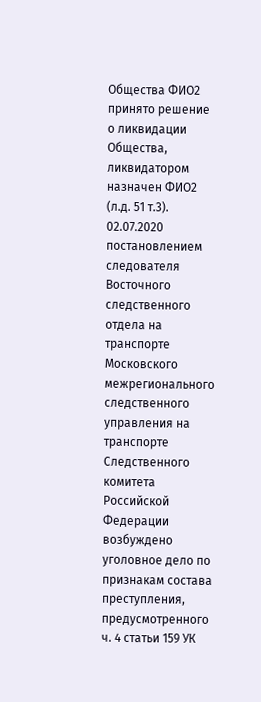Общества ФИО2 принято решение о ликвидации Общества, ликвидатором назначен ФИО2 (л.д. 51 т.3). 02.07.2020 постановлением следователя Восточного следственного отдела на транспорте Московского межрегионального следственного управления на транспорте Следственного комитета Российской Федерации возбуждено уголовное дело по признакам состава преступления, предусмотренного ч. 4 статьи 159 УК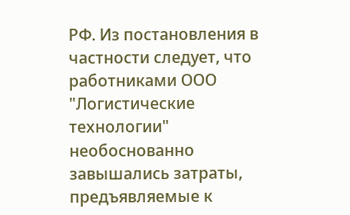РФ. Из постановления в частности следует, что работниками ООО "Логистические технологии" необоснованно завышались затраты, предъявляемые к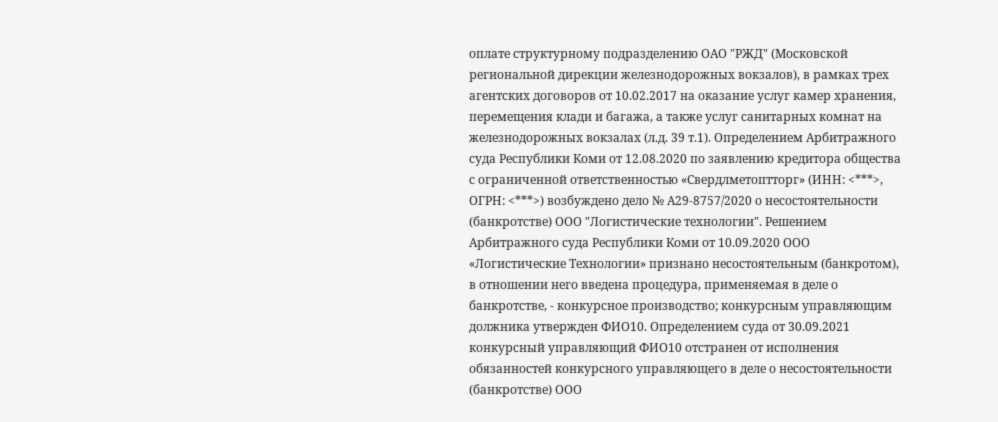оплате структурному подразделению ОАО "РЖД" (Московской региональной дирекции железнодорожных вокзалов), в рамках трех агентских договоров от 10.02.2017 на оказание услуг камер хранения, перемещения клади и багажа, а также услуг санитарных комнат на железнодорожных вокзалах (л.д. 39 т.1). Определением Арбитражного суда Республики Коми от 12.08.2020 по заявлению кредитора общества с ограниченной ответственностью «Свердлметоптторг» (ИНН: <***>, ОГРН: <***>) возбуждено дело № А29-8757/2020 о несостоятельности (банкротстве) ООО "Логистические технологии". Решением Арбитражного суда Республики Коми от 10.09.2020 ООО «Логистические Технологии» признано несостоятельным (банкротом), в отношении него введена процедура, применяемая в деле о банкротстве, - конкурсное производство; конкурсным управляющим должника утвержден ФИО10. Определением суда от 30.09.2021 конкурсный управляющий ФИО10 отстранен от исполнения обязанностей конкурсного управляющего в деле о несостоятельности (банкротстве) ООО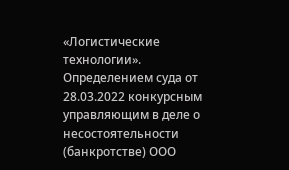«Логистические технологии». Определением суда от 28.03.2022 конкурсным управляющим в деле о несостоятельности (банкротстве) ООО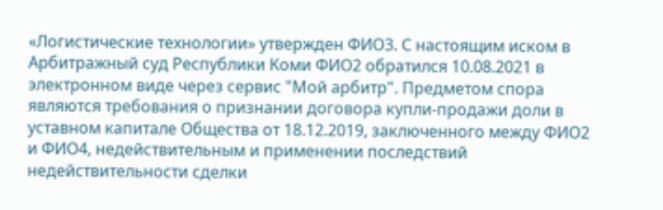«Логистические технологии» утвержден ФИО3. С настоящим иском в Арбитражный суд Республики Коми ФИО2 обратился 10.08.2021 в электронном виде через сервис "Мой арбитр". Предметом спора являются требования о признании договора купли-продажи доли в уставном капитале Общества от 18.12.2019, заключенного между ФИО2 и ФИО4, недействительным и применении последствий недействительности сделки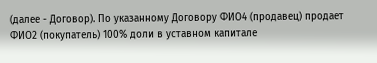(далее - Договор). По указанному Договору ФИО4 (продавец) продает ФИО2 (покупатель) 100% доли в уставном капитале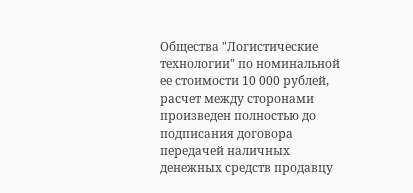Общества "Логистические технологии" по номинальной ее стоимости 10 000 рублей, расчет между сторонами произведен полностью до подписания договора передачей наличных денежных средств продавцу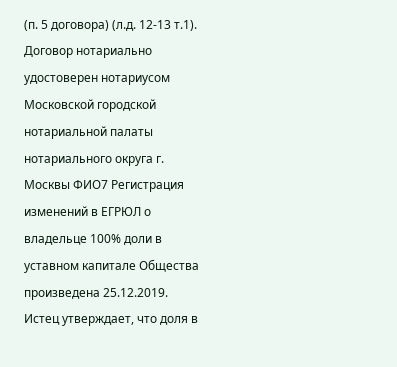(п. 5 договора) (л.д. 12-13 т.1). Договор нотариально удостоверен нотариусом Московской городской нотариальной палаты нотариального округа г. Москвы ФИО7 Регистрация изменений в ЕГРЮЛ о владельце 100% доли в уставном капитале Общества произведена 25.12.2019. Истец утверждает, что доля в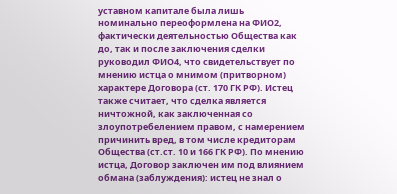уставном капитале была лишь номинально переоформлена на ФИО2, фактически деятельностью Общества как до, так и после заключения сделки руководил ФИО4, что свидетельствует по мнению истца о мнимом (притворном) характере Договора (ст. 170 ГК РФ). Истец также считает, что сделка является ничтожной, как заключенная со злоупотребелением правом, с намерением причинить вред, в том числе кредиторам Общества (ст.ст. 10 и 166 ГК РФ). По мнению истца, Договор заключен им под влиянием обмана (заблуждения): истец не знал о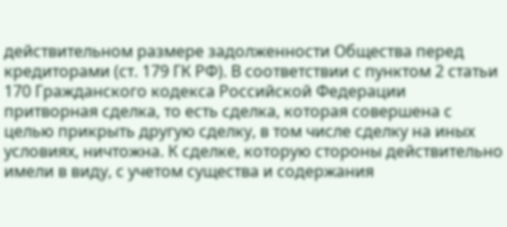действительном размере задолженности Общества перед кредиторами (ст. 179 ГК РФ). В соответствии с пунктом 2 статьи 170 Гражданского кодекса Российской Федерации притворная сделка, то есть сделка, которая совершена с целью прикрыть другую сделку, в том числе сделку на иных условиях, ничтожна. К сделке, которую стороны действительно имели в виду, с учетом существа и содержания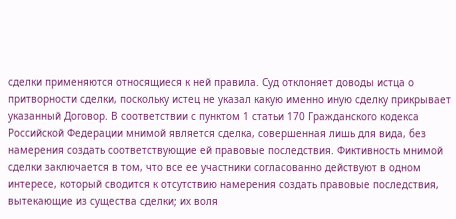сделки применяются относящиеся к ней правила. Суд отклоняет доводы истца о притворности сделки, поскольку истец не указал какую именно иную сделку прикрывает указанный Договор. В соответствии с пунктом 1 статьи 170 Гражданского кодекса Российской Федерации мнимой является сделка, совершенная лишь для вида, без намерения создать соответствующие ей правовые последствия. Фиктивность мнимой сделки заключается в том, что все ее участники согласованно действуют в одном интересе, который сводится к отсутствию намерения создать правовые последствия, вытекающие из существа сделки; их воля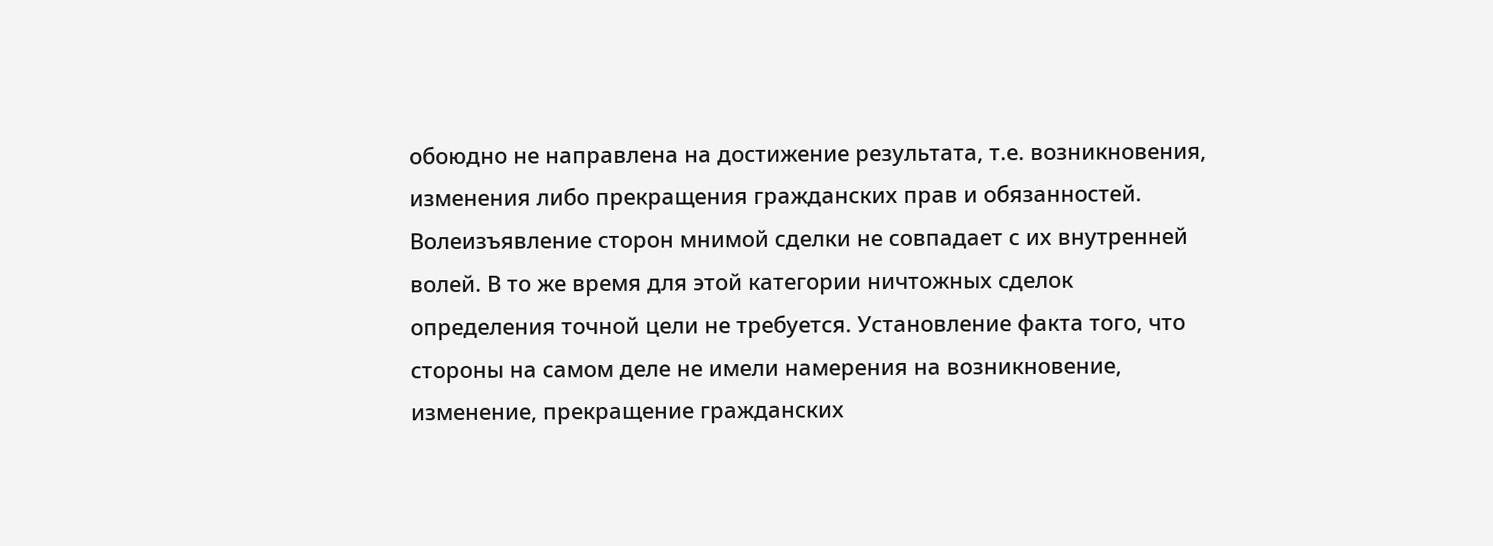обоюдно не направлена на достижение результата, т.е. возникновения, изменения либо прекращения гражданских прав и обязанностей. Волеизъявление сторон мнимой сделки не совпадает с их внутренней волей. В то же время для этой категории ничтожных сделок определения точной цели не требуется. Установление факта того, что стороны на самом деле не имели намерения на возникновение, изменение, прекращение гражданских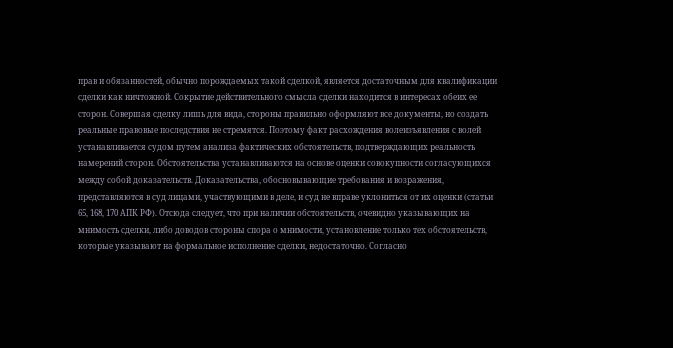прав и обязанностей, обычно порождаемых такой сделкой, является достаточным для квалификации сделки как ничтожной. Сокрытие действительного смысла сделки находится в интересах обеих ее сторон. Совершая сделку лишь для вида, стороны правильно оформляют все документы, но создать реальные правовые последствия не стремятся. Поэтому факт расхождения волеизъявления с волей устанавливается судом путем анализа фактических обстоятельств, подтверждающих реальность намерений сторон. Обстоятельства устанавливаются на основе оценки совокупности согласующихся между собой доказательств. Доказательства, обосновывающие требования и возражения, представляются в суд лицами, участвующими в деле, и суд не вправе уклониться от их оценки (статьи 65, 168, 170 АПК РФ). Отсюда следует, что при наличии обстоятельств, очевидно указывающих на мнимость сделки, либо доводов стороны спора о мнимости, установление только тех обстоятельств, которые указывают на формальное исполнение сделки, недостаточно. Согласно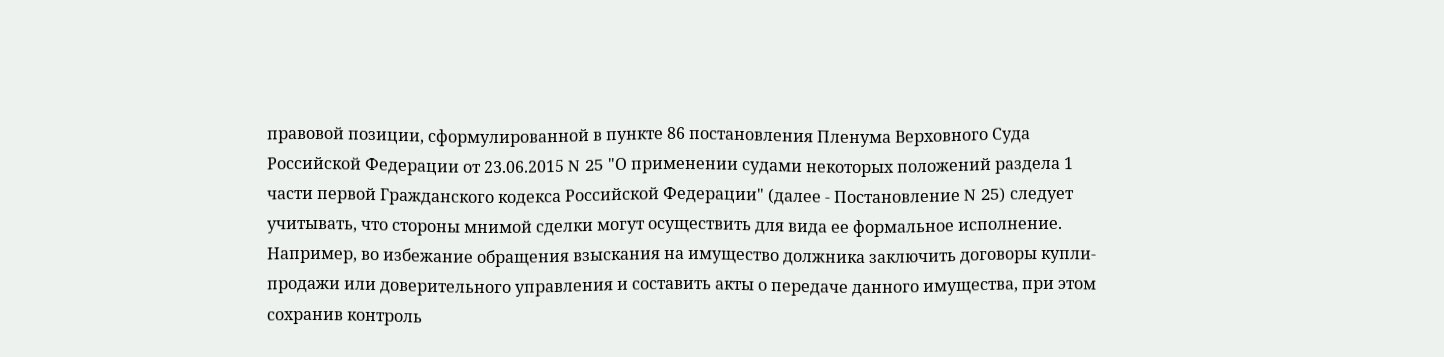правовой позиции, сформулированной в пункте 86 постановления Пленума Верховного Суда Российской Федерации от 23.06.2015 N 25 "О применении судами некоторых положений раздела 1 части первой Гражданского кодекса Российской Федерации" (далее - Постановление N 25) следует учитывать, что стороны мнимой сделки могут осуществить для вида ее формальное исполнение. Например, во избежание обращения взыскания на имущество должника заключить договоры купли-продажи или доверительного управления и составить акты о передаче данного имущества, при этом сохранив контроль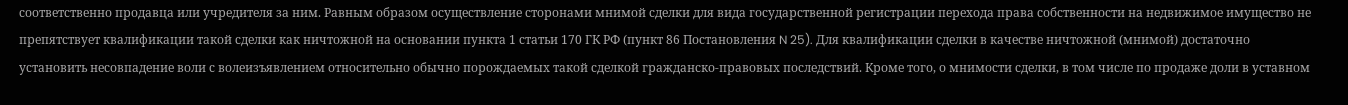соответственно продавца или учредителя за ним. Равным образом осуществление сторонами мнимой сделки для вида государственной регистрации перехода права собственности на недвижимое имущество не препятствует квалификации такой сделки как ничтожной на основании пункта 1 статьи 170 ГК РФ (пункт 86 Постановления N 25). Для квалификации сделки в качестве ничтожной (мнимой) достаточно установить несовпадение воли с волеизъявлением относительно обычно порождаемых такой сделкой гражданско-правовых последствий. Кроме того, о мнимости сделки, в том числе по продаже доли в уставном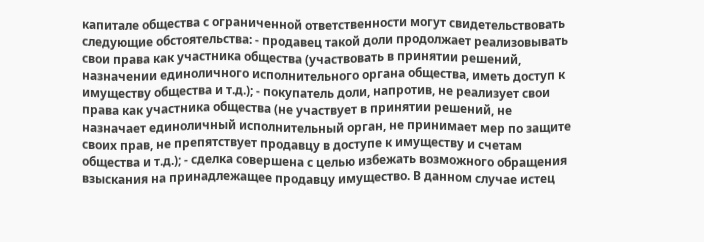капитале общества с ограниченной ответственности могут свидетельствовать следующие обстоятельства: - продавец такой доли продолжает реализовывать свои права как участника общества (участвовать в принятии решений, назначении единоличного исполнительного органа общества, иметь доступ к имуществу общества и т.д.); - покупатель доли, напротив, не реализует свои права как участника общества (не участвует в принятии решений, не назначает единоличный исполнительный орган, не принимает мер по защите своих прав, не препятствует продавцу в доступе к имуществу и счетам общества и т.д.); - сделка совершена с целью избежать возможного обращения взыскания на принадлежащее продавцу имущество. В данном случае истец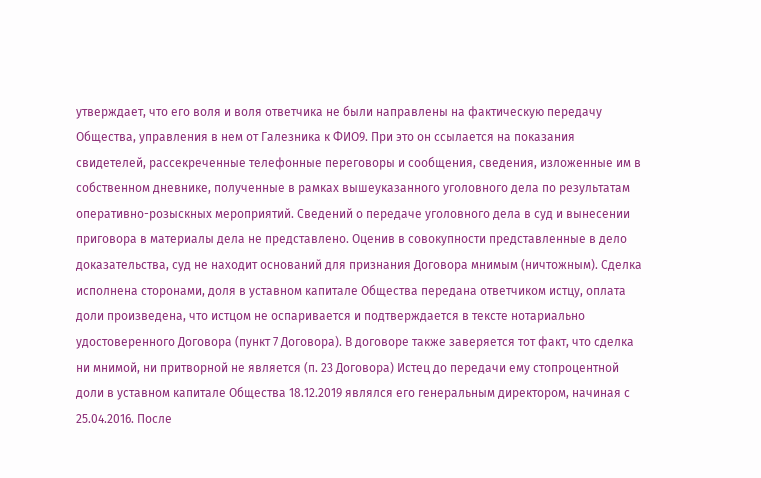утверждает, что его воля и воля ответчика не были направлены на фактическую передачу Общества, управления в нем от Галезника к ФИО9. При это он ссылается на показания свидетелей, рассекреченные телефонные переговоры и сообщения, сведения, изложенные им в собственном дневнике, полученные в рамках вышеуказанного уголовного дела по результатам оперативно-розыскных мероприятий. Сведений о передаче уголовного дела в суд и вынесении приговора в материалы дела не представлено. Оценив в совокупности представленные в дело доказательства, суд не находит оснований для признания Договора мнимым (ничтожным). Сделка исполнена сторонами, доля в уставном капитале Общества передана ответчиком истцу, оплата доли произведена, что истцом не оспаривается и подтверждается в тексте нотариально удостоверенного Договора (пункт 7 Договора). В договоре также заверяется тот факт, что сделка ни мнимой, ни притворной не является (п. 23 Договора) Истец до передачи ему стопроцентной доли в уставном капитале Общества 18.12.2019 являлся его генеральным директором, начиная с 25.04.2016. После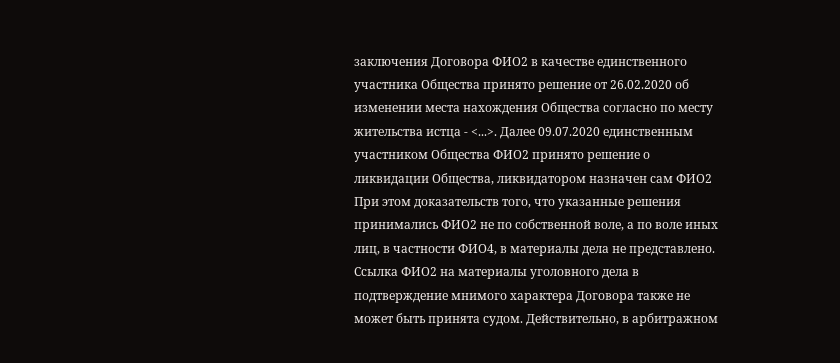заключения Договора ФИО2 в качестве единственного участника Общества принято решение от 26.02.2020 об изменении места нахождения Общества согласно по месту жительства истца - <...>. Далее 09.07.2020 единственным участником Общества ФИО2 принято решение о ликвидации Общества, ликвидатором назначен сам ФИО2 При этом доказательств того, что указанные решения принимались ФИО2 не по собственной воле, а по воле иных лиц, в частности ФИО4, в материалы дела не представлено. Ссылка ФИО2 на материалы уголовного дела в подтверждение мнимого характера Договора также не может быть принята судом. Действительно, в арбитражном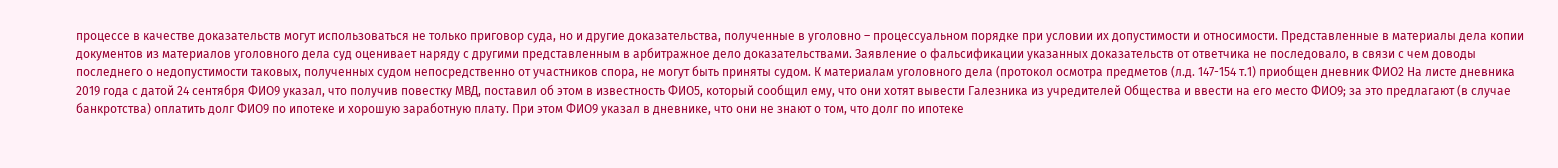процессе в качестве доказательств могут использоваться не только приговор суда, но и другие доказательства, полученные в уголовно – процессуальном порядке при условии их допустимости и относимости. Представленные в материалы дела копии документов из материалов уголовного дела суд оценивает наряду с другими представленным в арбитражное дело доказательствами. Заявление о фальсификации указанных доказательств от ответчика не последовало, в связи с чем доводы последнего о недопустимости таковых, полученных судом непосредственно от участников спора, не могут быть приняты судом. К материалам уголовного дела (протокол осмотра предметов (л.д. 147-154 т.1) приобщен дневник ФИО2 На листе дневника 2019 года с датой 24 сентября ФИО9 указал, что получив повестку МВД, поставил об этом в известность ФИО5, который сообщил ему, что они хотят вывести Галезника из учредителей Общества и ввести на его место ФИО9; за это предлагают (в случае банкротства) оплатить долг ФИО9 по ипотеке и хорошую заработную плату. При этом ФИО9 указал в дневнике, что они не знают о том, что долг по ипотеке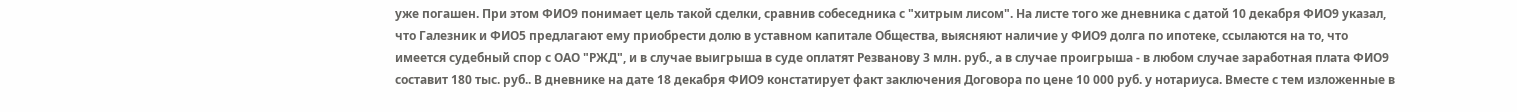уже погашен. При этом ФИО9 понимает цель такой сделки, сравнив собеседника с "хитрым лисом". На листе того же дневника с датой 10 декабря ФИО9 указал, что Галезник и ФИО5 предлагают ему приобрести долю в уставном капитале Общества, выясняют наличие у ФИО9 долга по ипотеке, ссылаются на то, что имеется судебный спор с ОАО "РЖД", и в случае выигрыша в суде оплатят Резванову 3 млн. руб., а в случае проигрыша - в любом случае заработная плата ФИО9 составит 180 тыс. руб.. В дневнике на дате 18 декабря ФИО9 констатирует факт заключения Договора по цене 10 000 руб. у нотариуса. Вместе с тем изложенные в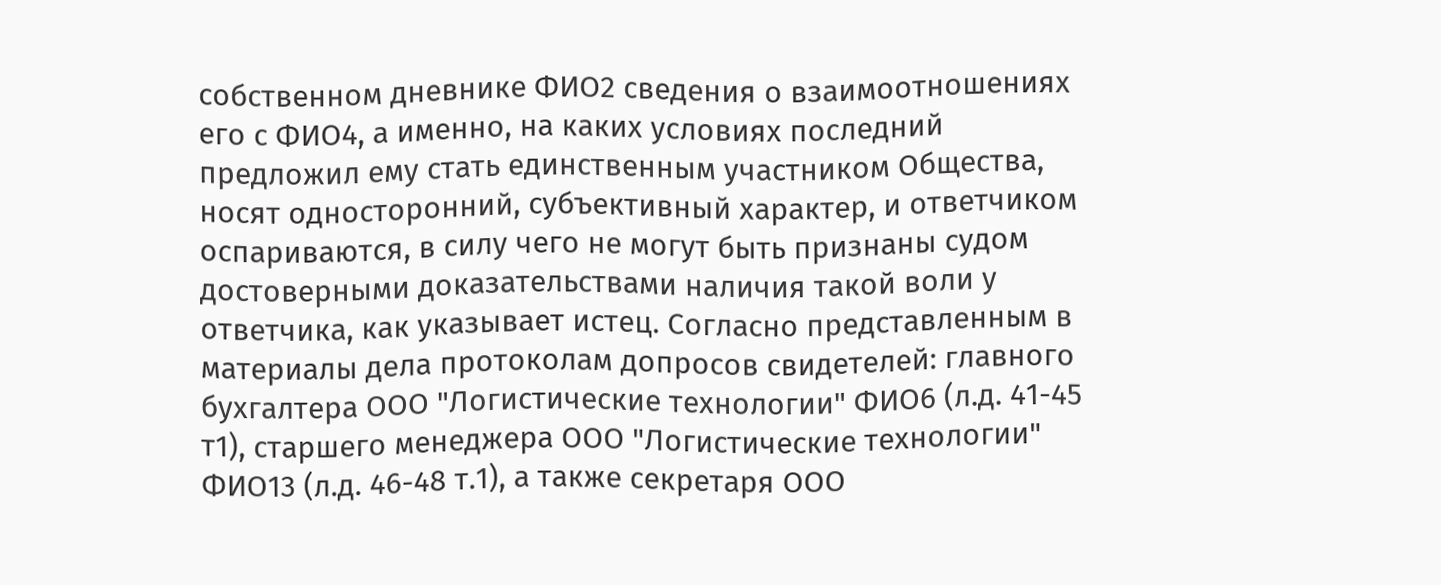собственном дневнике ФИО2 сведения о взаимоотношениях его с ФИО4, а именно, на каких условиях последний предложил ему стать единственным участником Общества, носят односторонний, субъективный характер, и ответчиком оспариваются, в силу чего не могут быть признаны судом достоверными доказательствами наличия такой воли у ответчика, как указывает истец. Согласно представленным в материалы дела протоколам допросов свидетелей: главного бухгалтера ООО "Логистические технологии" ФИО6 (л.д. 41-45 т1), старшего менеджера ООО "Логистические технологии" ФИО13 (л.д. 46-48 т.1), а также секретаря ООО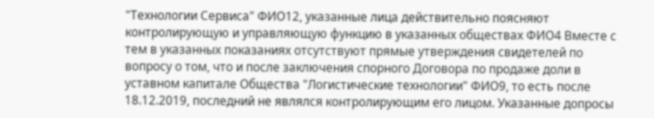"Технологии Сервиса" ФИО12, указанные лица действительно поясняют контролирующую и управляющую функцию в указанных обществах ФИО4 Вместе с тем в указанных показаниях отсутствуют прямые утверждения свидетелей по вопросу о том, что и после заключения спорного Договора по продаже доли в уставном капитале Общества "Логистические технологии" ФИО9, то есть после 18.12.2019, последний не являлся контролирующим его лицом. Указанные допросы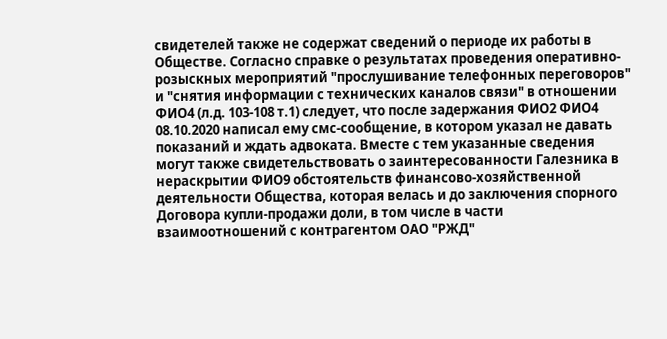свидетелей также не содержат сведений о периоде их работы в Обществе. Согласно справке о результатах проведения оперативно-розыскных мероприятий "прослушивание телефонных переговоров" и "снятия информации с технических каналов связи" в отношении ФИО4 (л.д. 103-108 т.1) следует, что после задержания ФИО2 ФИО4 08.10.2020 написал ему смс-сообщение, в котором указал не давать показаний и ждать адвоката. Вместе с тем указанные сведения могут также свидетельствовать о заинтересованности Галезника в нераскрытии ФИО9 обстоятельств финансово-хозяйственной деятельности Общества, которая велась и до заключения спорного Договора купли-продажи доли, в том числе в части взаимоотношений с контрагентом ОАО "РЖД"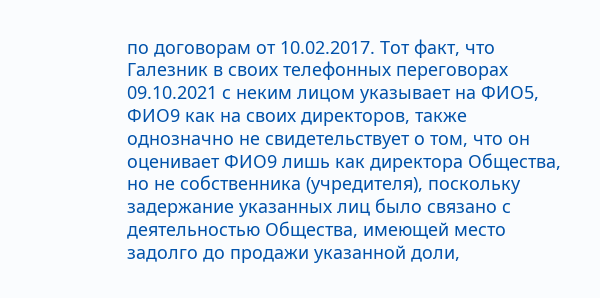по договорам от 10.02.2017. Тот факт, что Галезник в своих телефонных переговорах 09.10.2021 с неким лицом указывает на ФИО5, ФИО9 как на своих директоров, также однозначно не свидетельствует о том, что он оценивает ФИО9 лишь как директора Общества, но не собственника (учредителя), поскольку задержание указанных лиц было связано с деятельностью Общества, имеющей место задолго до продажи указанной доли,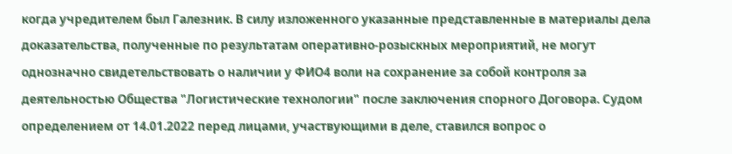когда учредителем был Галезник. В силу изложенного указанные представленные в материалы дела доказательства, полученные по результатам оперативно-розыскных мероприятий, не могут однозначно свидетельствовать о наличии у ФИО4 воли на сохранение за собой контроля за деятельностью Общества "Логистические технологии" после заключения спорного Договора. Судом определением от 14.01.2022 перед лицами, участвующими в деле, ставился вопрос о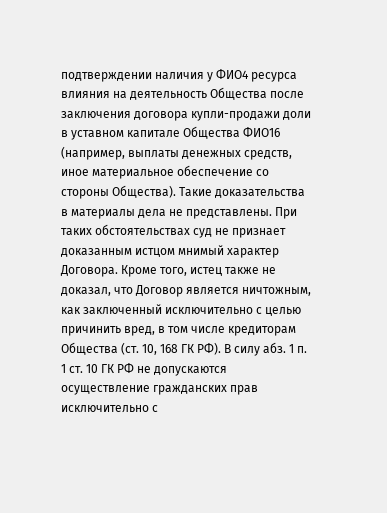подтверждении наличия у ФИО4 ресурса влияния на деятельность Общества после заключения договора купли-продажи доли в уставном капитале Общества ФИО16 (например, выплаты денежных средств, иное материальное обеспечение со стороны Общества). Такие доказательства в материалы дела не представлены. При таких обстоятельствах суд не признает доказанным истцом мнимый характер Договора. Кроме того, истец также не доказал, что Договор является ничтожным, как заключенный исключительно с целью причинить вред, в том числе кредиторам Общества (ст. 10, 168 ГК РФ). В силу абз. 1 п. 1 ст. 10 ГК РФ не допускаются осуществление гражданских прав исключительно с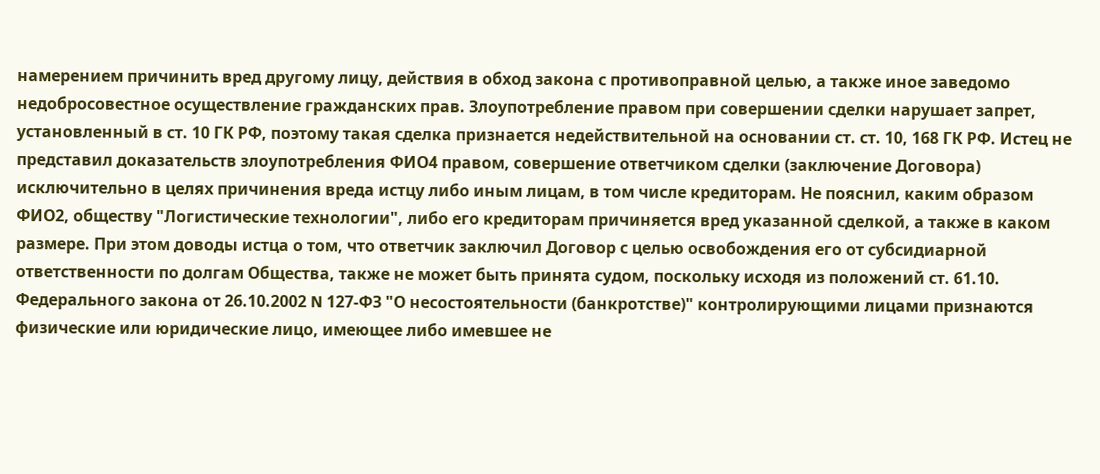намерением причинить вред другому лицу, действия в обход закона с противоправной целью, а также иное заведомо недобросовестное осуществление гражданских прав. Злоупотребление правом при совершении сделки нарушает запрет, установленный в ст. 10 ГК РФ, поэтому такая сделка признается недействительной на основании ст. ст. 10, 168 ГК РФ. Истец не представил доказательств злоупотребления ФИО4 правом, совершение ответчиком сделки (заключение Договора) исключительно в целях причинения вреда истцу либо иным лицам, в том числе кредиторам. Не пояснил, каким образом ФИО2, обществу "Логистические технологии", либо его кредиторам причиняется вред указанной сделкой, а также в каком размере. При этом доводы истца о том, что ответчик заключил Договор с целью освобождения его от субсидиарной ответственности по долгам Общества, также не может быть принята судом, поскольку исходя из положений ст. 61.10. Федерального закона от 26.10.2002 N 127-ФЗ "О несостоятельности (банкротстве)" контролирующими лицами признаются физические или юридические лицо, имеющее либо имевшее не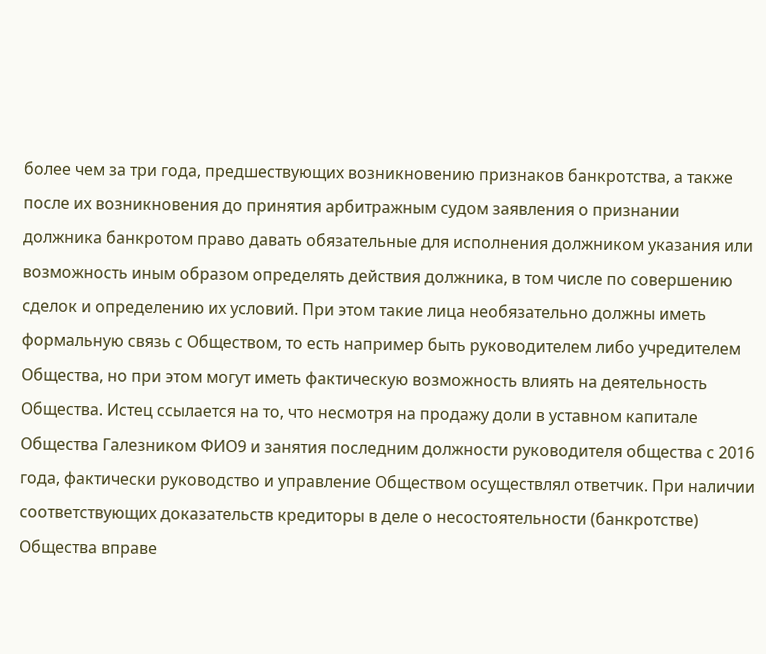более чем за три года, предшествующих возникновению признаков банкротства, а также после их возникновения до принятия арбитражным судом заявления о признании должника банкротом право давать обязательные для исполнения должником указания или возможность иным образом определять действия должника, в том числе по совершению сделок и определению их условий. При этом такие лица необязательно должны иметь формальную связь с Обществом, то есть например быть руководителем либо учредителем Общества, но при этом могут иметь фактическую возможность влиять на деятельность Общества. Истец ссылается на то, что несмотря на продажу доли в уставном капитале Общества Галезником ФИО9 и занятия последним должности руководителя общества с 2016 года, фактически руководство и управление Обществом осуществлял ответчик. При наличии соответствующих доказательств кредиторы в деле о несостоятельности (банкротстве) Общества вправе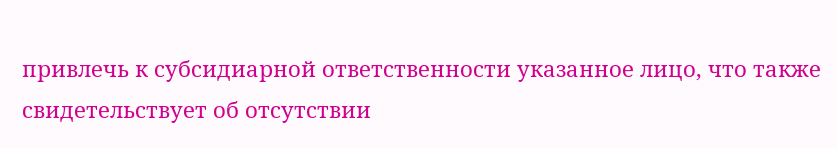привлечь к субсидиарной ответственности указанное лицо, что также свидетельствует об отсутствии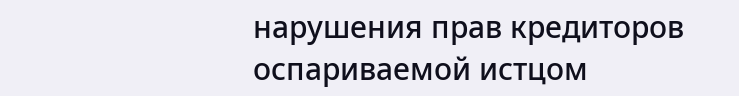нарушения прав кредиторов оспариваемой истцом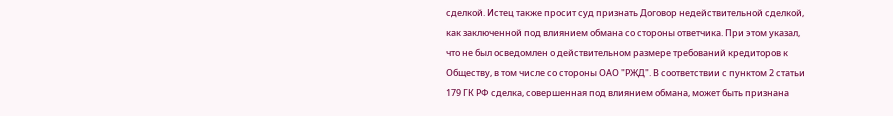сделкой. Истец также просит суд признать Договор недействительной сделкой, как заключенной под влиянием обмана со стороны ответчика. При этом указал, что не был осведомлен о действительном размере требований кредиторов к Обществу, в том числе со стороны ОАО "РЖД". В соответствии с пунктом 2 статьи 179 ГК РФ сделка, совершенная под влиянием обмана, может быть признана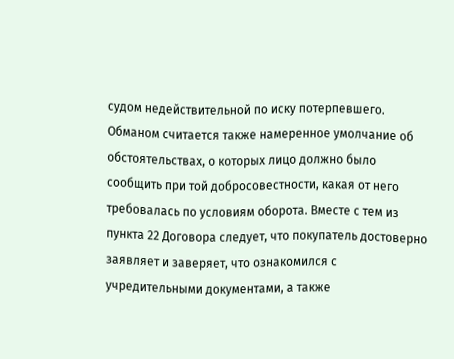судом недействительной по иску потерпевшего. Обманом считается также намеренное умолчание об обстоятельствах, о которых лицо должно было сообщить при той добросовестности, какая от него требовалась по условиям оборота. Вместе с тем из пункта 22 Договора следует, что покупатель достоверно заявляет и заверяет, что ознакомился с учредительными документами, а также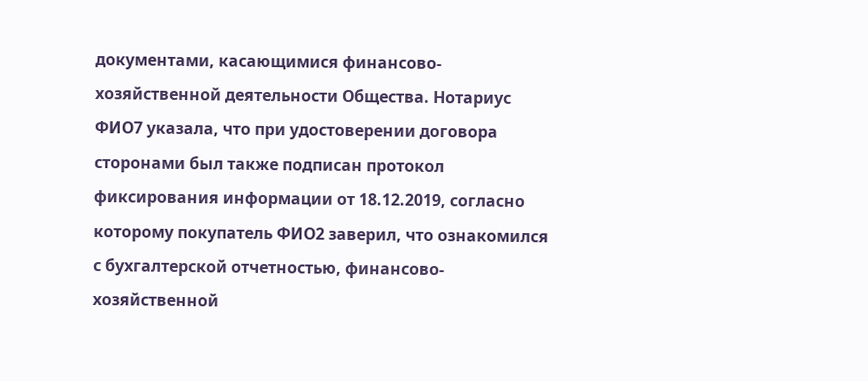документами, касающимися финансово-хозяйственной деятельности Общества. Нотариус ФИО7 указала, что при удостоверении договора сторонами был также подписан протокол фиксирования информации от 18.12.2019, согласно которому покупатель ФИО2 заверил, что ознакомился с бухгалтерской отчетностью, финансово-хозяйственной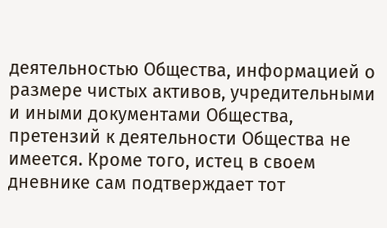деятельностью Общества, информацией о размере чистых активов, учредительными и иными документами Общества, претензий к деятельности Общества не имеется. Кроме того, истец в своем дневнике сам подтверждает тот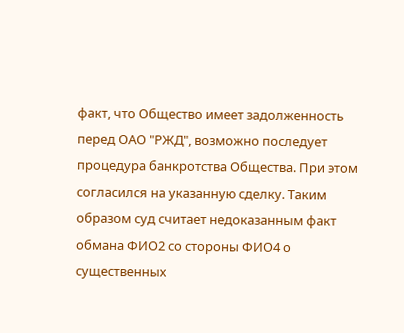факт, что Общество имеет задолженность перед ОАО "РЖД", возможно последует процедура банкротства Общества. При этом согласился на указанную сделку. Таким образом суд считает недоказанным факт обмана ФИО2 со стороны ФИО4 о существенных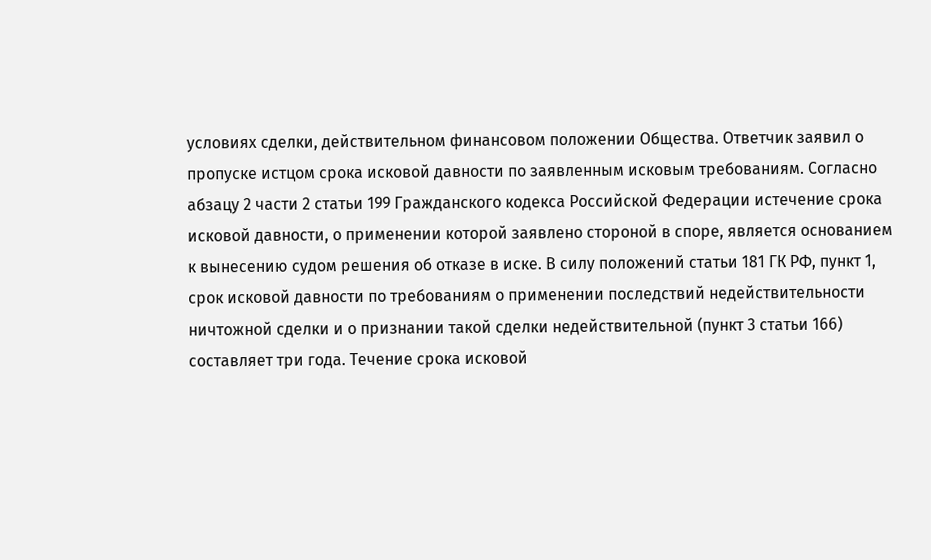условиях сделки, действительном финансовом положении Общества. Ответчик заявил о пропуске истцом срока исковой давности по заявленным исковым требованиям. Согласно абзацу 2 части 2 статьи 199 Гражданского кодекса Российской Федерации истечение срока исковой давности, о применении которой заявлено стороной в споре, является основанием к вынесению судом решения об отказе в иске. В силу положений статьи 181 ГК РФ, пункт 1, срок исковой давности по требованиям о применении последствий недействительности ничтожной сделки и о признании такой сделки недействительной (пункт 3 статьи 166) составляет три года. Течение срока исковой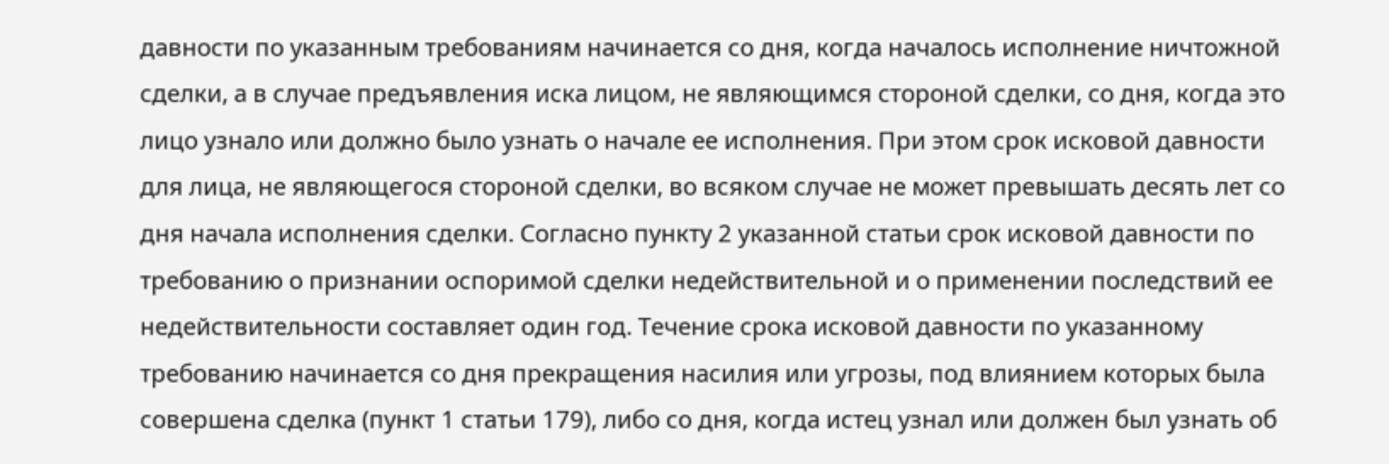давности по указанным требованиям начинается со дня, когда началось исполнение ничтожной сделки, а в случае предъявления иска лицом, не являющимся стороной сделки, со дня, когда это лицо узнало или должно было узнать о начале ее исполнения. При этом срок исковой давности для лица, не являющегося стороной сделки, во всяком случае не может превышать десять лет со дня начала исполнения сделки. Согласно пункту 2 указанной статьи срок исковой давности по требованию о признании оспоримой сделки недействительной и о применении последствий ее недействительности составляет один год. Течение срока исковой давности по указанному требованию начинается со дня прекращения насилия или угрозы, под влиянием которых была совершена сделка (пункт 1 статьи 179), либо со дня, когда истец узнал или должен был узнать об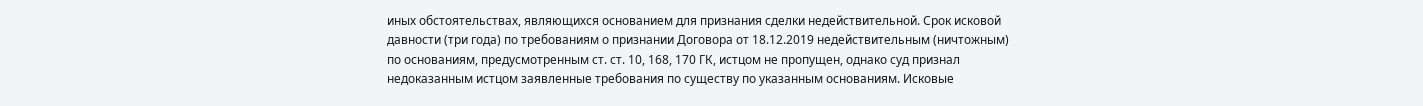иных обстоятельствах, являющихся основанием для признания сделки недействительной. Срок исковой давности (три года) по требованиям о признании Договора от 18.12.2019 недействительным (ничтожным) по основаниям, предусмотренным ст. ст. 10, 168, 170 ГК, истцом не пропущен, однако суд признал недоказанным истцом заявленные требования по существу по указанным основаниям. Исковые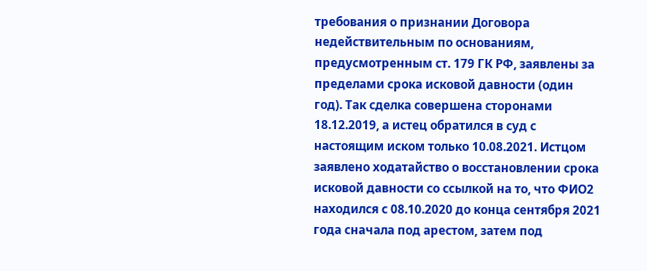требования о признании Договора недействительным по основаниям, предусмотренным ст. 179 ГК РФ, заявлены за пределами срока исковой давности (один год). Так сделка совершена сторонами 18.12.2019, а истец обратился в суд с настоящим иском только 10.08.2021. Истцом заявлено ходатайство о восстановлении срока исковой давности со ссылкой на то, что ФИО2 находился с 08.10.2020 до конца сентября 2021 года сначала под арестом, затем под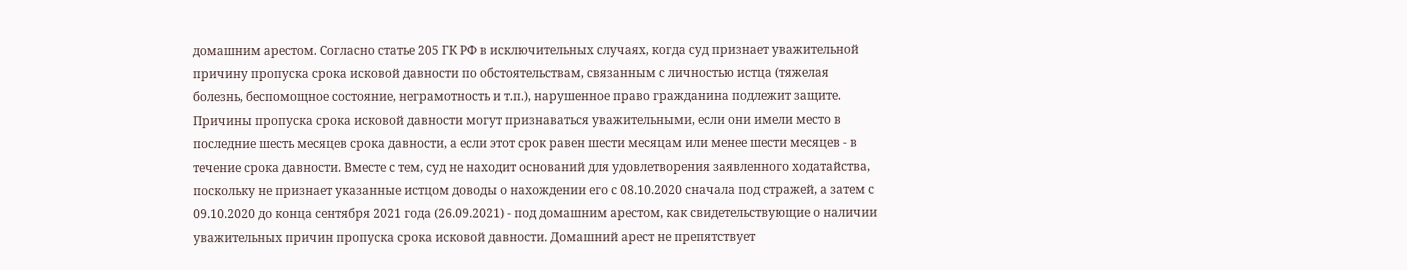домашним арестом. Согласно статье 205 ГК РФ в исключительных случаях, когда суд признает уважительной причину пропуска срока исковой давности по обстоятельствам, связанным с личностью истца (тяжелая болезнь, беспомощное состояние, неграмотность и т.п.), нарушенное право гражданина подлежит защите. Причины пропуска срока исковой давности могут признаваться уважительными, если они имели место в последние шесть месяцев срока давности, а если этот срок равен шести месяцам или менее шести месяцев - в течение срока давности. Вместе с тем, суд не находит оснований для удовлетворения заявленного ходатайства, поскольку не признает указанные истцом доводы о нахождении его с 08.10.2020 сначала под стражей, а затем с 09.10.2020 до конца сентября 2021 года (26.09.2021) - под домашним арестом, как свидетельствующие о наличии уважительных причин пропуска срока исковой давности. Домашний арест не препятствует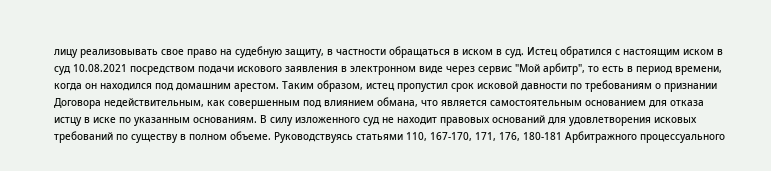лицу реализовывать свое право на судебную защиту, в частности обращаться в иском в суд. Истец обратился с настоящим иском в суд 10.08.2021 посредством подачи искового заявления в электронном виде через сервис "Мой арбитр", то есть в период времени, когда он находился под домашним арестом. Таким образом, истец пропустил срок исковой давности по требованиям о признании Договора недействительным, как совершенным под влиянием обмана, что является самостоятельным основанием для отказа истцу в иске по указанным основаниям. В силу изложенного суд не находит правовых оснований для удовлетворения исковых требований по существу в полном объеме. Руководствуясь статьями 110, 167-170, 171, 176, 180-181 Арбитражного процессуального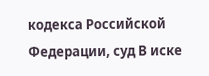кодекса Российской Федерации, суд В иске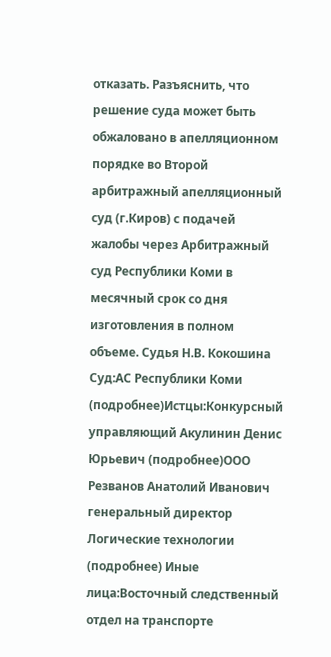отказать. Разъяснить, что решение суда может быть обжаловано в апелляционном порядке во Второй арбитражный апелляционный суд (г.Киров) с подачей жалобы через Арбитражный суд Республики Коми в месячный срок со дня изготовления в полном объеме. Судья Н.В. Кокошина Суд:АС Республики Коми (подробнее)Истцы:Конкурсный управляющий Акулинин Денис Юрьевич (подробнее)ООО Резванов Анатолий Иванович генеральный директор Логические технологии (подробнее) Иные лица:Восточный следственный отдел на транспорте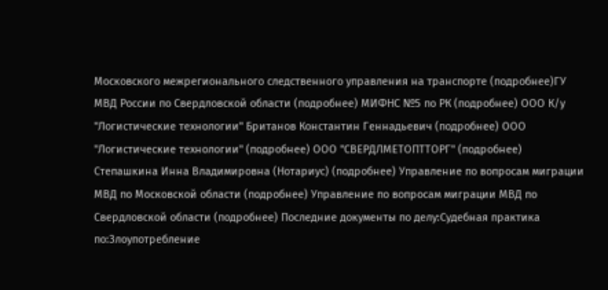Московского межрегионального следственного управления на транспорте (подробнее)ГУ МВД России по Свердловской области (подробнее) МИФНС №5 по РК (подробнее) ООО К/у "Логистические технологии" Британов Константин Геннадьевич (подробнее) ООО "Логистические технологии" (подробнее) ООО "СВЕРДЛМЕТОПТТОРГ" (подробнее) Степашкина Инна Владимировна (Нотариус) (подробнее) Управление по вопросам миграции МВД по Московской области (подробнее) Управление по вопросам миграции МВД по Свердловской области (подробнее) Последние документы по делу:Судебная практика по:Злоупотребление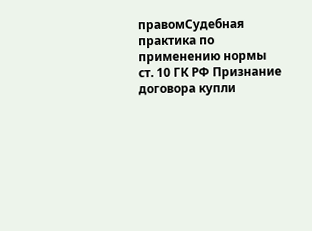правомСудебная практика по применению нормы ст. 10 ГК РФ Признание договора купли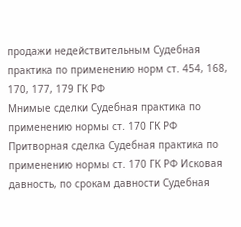продажи недействительным Судебная практика по применению норм ст. 454, 168, 170, 177, 179 ГК РФ
Мнимые сделки Судебная практика по применению нормы ст. 170 ГК РФ Притворная сделка Судебная практика по применению нормы ст. 170 ГК РФ Исковая давность, по срокам давности Судебная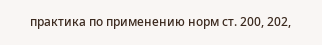практика по применению норм ст. 200, 202,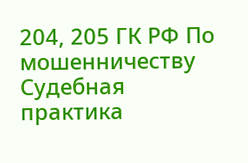204, 205 ГК РФ По мошенничеству Судебная практика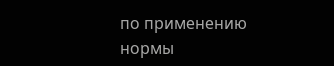по применению нормы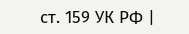ст. 159 УК РФ |